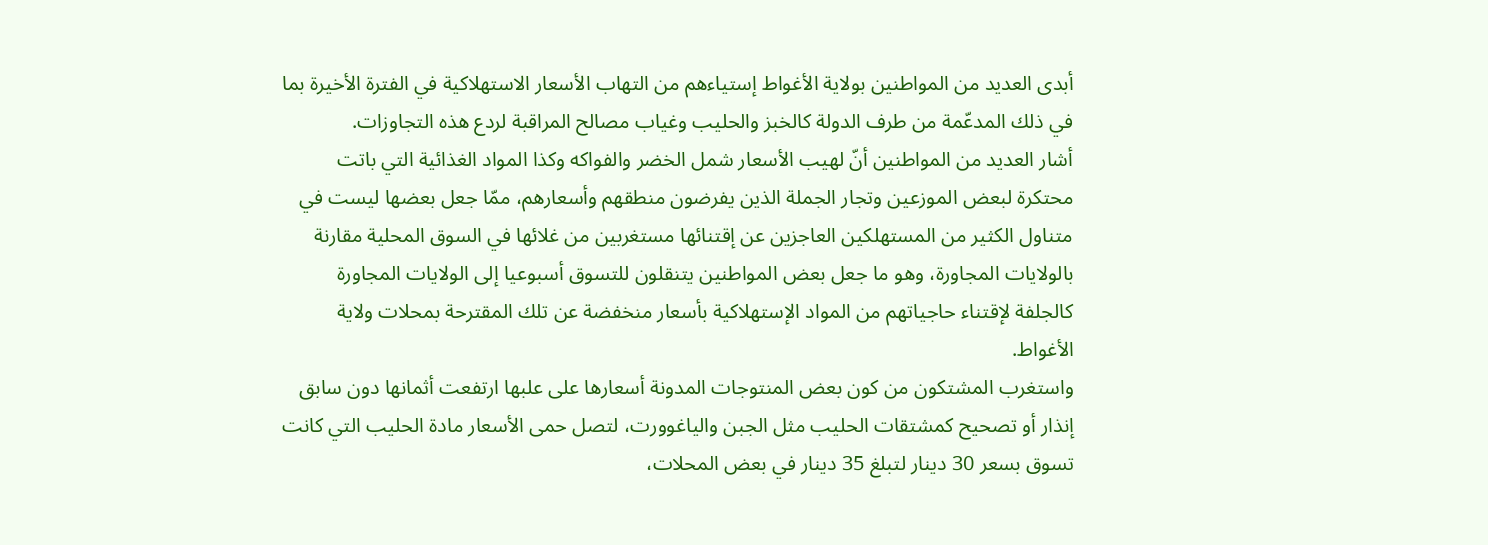أبدى العديد من المواطنين بولاية الأغواط إستياءهم من التهاب الأسعار الاستهلاكية في الفترة الأخيرة بما في ذلك المدعّمة من طرف الدولة كالخبز والحليب وغياب مصالح المراقبة لردع هذه التجاوزات.
أشار العديد من المواطنين أنّ لهيب الأسعار شمل الخضر والفواكه وكذا المواد الغذائية التي باتت محتكرة لبعض الموزعين وتجار الجملة الذين يفرضون منطقهم وأسعارهم، ممّا جعل بعضها ليست في متناول الكثير من المستهلكين العاجزين عن إقتنائها مستغربين من غلائها في السوق المحلية مقارنة بالولايات المجاورة، وهو ما جعل بعض المواطنين يتنقلون للتسوق أسبوعيا إلى الولايات المجاورة كالجلفة لإقتناء حاجياتهم من المواد الإستهلاكية بأسعار منخفضة عن تلك المقترحة بمحلات ولاية الأغواط.
واستغرب المشتكون من كون بعض المنتوجات المدونة أسعارها على علبها ارتفعت أثمانها دون سابق إنذار أو تصحيح كمشتقات الحليب مثل الجبن والياغوورت، لتصل حمى الأسعار مادة الحليب التي كانت تسوق بسعر 30 دينار لتبلغ 35 دينار في بعض المحلات،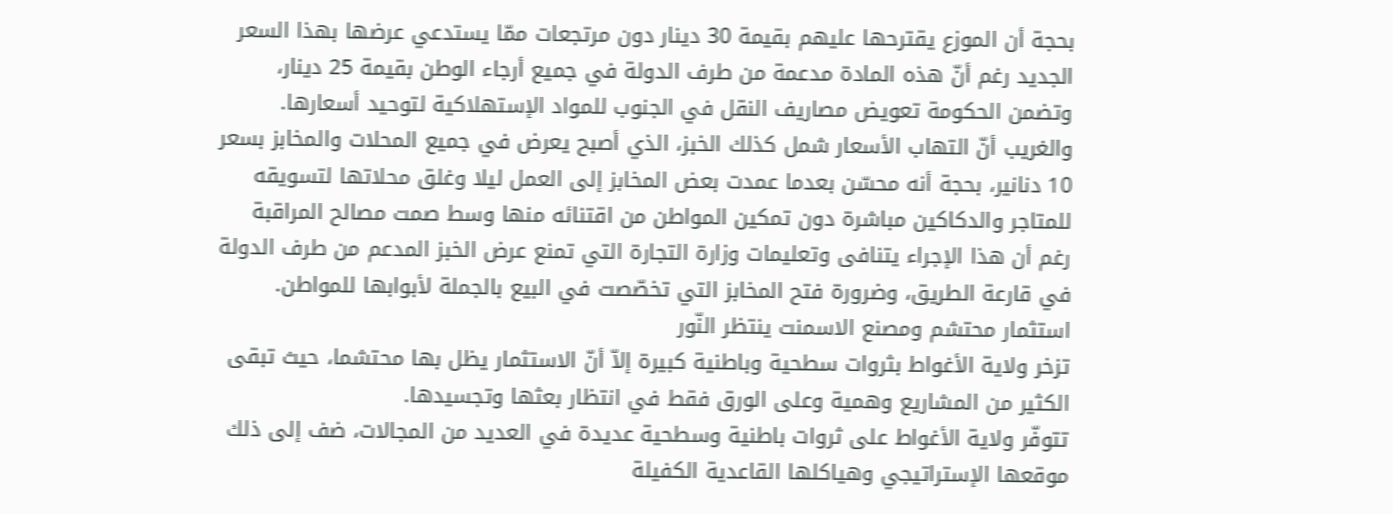بحجة أن الموزع يقترحها عليهم بقيمة 30 دينار دون مرتجعات ممّا يستدعي عرضها بهذا السعر الجديد رغم أنّ هذه المادة مدعمة من طرف الدولة في جميع أرجاء الوطن بقيمة 25 دينار، وتضمن الحكومة تعويض مصاريف النقل في الجنوب للمواد الإستهلاكية لتوحيد أسعارها.
والغريب أنّ التهاب الأسعار شمل كذلك الخبز، الذي أصبح يعرض في جميع المحلات والمخابز بسعر 10 دنانير، بحجة أنه محسّن بعدما عمدت بعض المخابز إلى العمل ليلا وغلق محلاتها لتسويقه للمتاجر والدكاكين مباشرة دون تمكين المواطن من اقتنائه منها وسط صمت مصالح المراقبة رغم أن هذا الإجراء يتنافى وتعليمات وزارة التجارة التي تمنع عرض الخبز المدعم من طرف الدولة في قارعة الطريق، وضرورة فتح المخابز التي تخصّصت في البيع بالجملة لأبوابها للمواطن.
استثمار محتشم ومصنع الاسمنت ينتظر النّور
تزخر ولاية الأغواط بثروات سطحية وباطنية كبيرة إلاّ أنّ الاستثمار يظل بها محتشما، حيث تبقى الكثير من المشاريع وهمية وعلى الورق فقط في انتظار بعثها وتجسيدها.
تتوفّر ولاية الأغواط على ثروات باطنية وسطحية عديدة في العديد من المجالات، ضف إلى ذلك موقعها الإستراتيجي وهياكلها القاعدية الكفيلة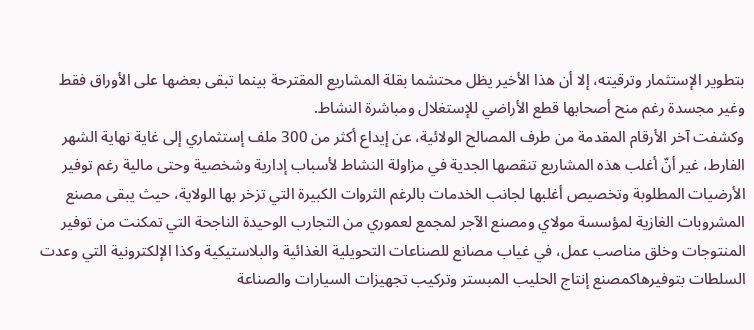بتطوير الإستثمار وترقيته، إلا أن هذا الأخير يظل محتشما بقلة المشاريع المقترحة بينما تبقى بعضها على الأوراق فقط وغير مجسدة رغم منح أصحابها قطع الأراضي للإستغلال ومباشرة النشاط.
وكشفت آخر الأرقام المقدمة من طرف المصالح الولائية، عن إيداع أكثر من 300 ملف إستثماري إلى غاية نهاية الشهر الفارط، غير أنّ أغلب هذه المشاريع تنقصها الجدية في مزاولة النشاط لأسباب إدارية وشخصية وحتى مالية رغم توفير الأرضيات المطلوبة وتخصيص أغلبها لجانب الخدمات بالرغم الثروات الكبيرة التي تزخر بها الولاية، حيث يبقى مصنع المشروبات الغازية لمؤسسة مولاي ومصنع الآجر لمجمع لعموري من التجارب الوحيدة الناجحة التي تمكنت من توفير المنتوجات وخلق مناصب عمل، في غياب مصانع للصناعات التحويلية الغذائية والبلاستيكية وكذا الإلكترونية التي وعدت السلطات بتوفيرهاكمصنع إنتاج الحليب المبستر وتركيب تجهيزات السيارات والصناعة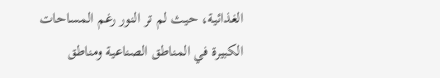الغذائية، حيث لم تر النور رغم المساحات الكبيرة في المناطق الصناعية ومناطق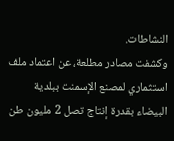النشاطات.
وكشفت مصادر مطلعة، عن اعتماد ملف استثماري لمصنع الإسمنت ببلدية البيضاء بقدرة إنتاج تصل 2 مليون طن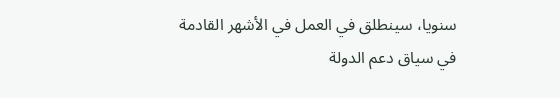سنويا، سينطلق في العمل في الأشهر القادمة في سياق دعم الدولة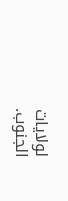لولايات الجنوب.